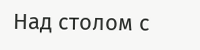Над столом с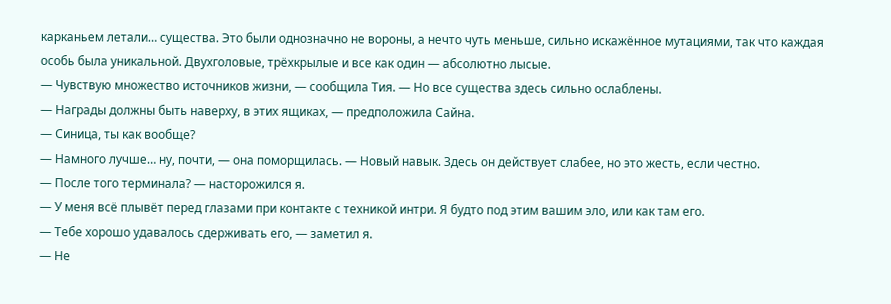карканьем летали… существа. Это были однозначно не вороны, а нечто чуть меньше, сильно искажённое мутациями, так что каждая особь была уникальной. Двухголовые, трёхкрылые и все как один — абсолютно лысые.
— Чувствую множество источников жизни, — сообщила Тия. — Но все существа здесь сильно ослаблены.
— Награды должны быть наверху, в этих ящиках, — предположила Сайна.
— Синица, ты как вообще?
— Намного лучше… ну, почти, — она поморщилась. — Новый навык. Здесь он действует слабее, но это жесть, если честно.
— После того терминала? — насторожился я.
— У меня всё плывёт перед глазами при контакте с техникой интри. Я будто под этим вашим эло, или как там его.
— Тебе хорошо удавалось сдерживать его, — заметил я.
— Не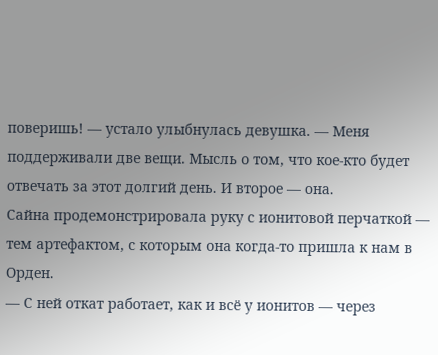поверишь! — устало улыбнулась девушка. — Меня поддерживали две вещи. Мысль о том, что кое-кто будет отвечать за этот долгий день. И второе — она.
Сайна продемонстрировала руку с ионитовой перчаткой — тем артефактом, с которым она когда-то пришла к нам в Орден.
— С ней откат работает, как и всё у ионитов — через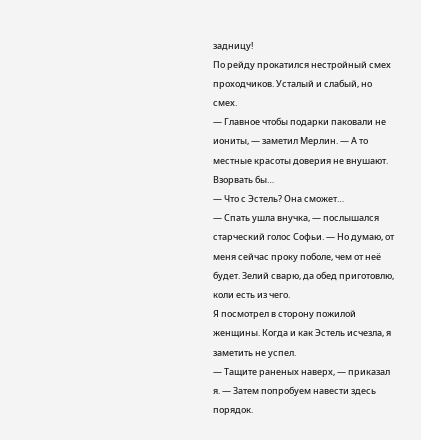задницу!
По рейду прокатился нестройный смех проходчиков. Усталый и слабый, но смех.
— Главное чтобы подарки паковали не иониты, — заметил Мерлин. — А то местные красоты доверия не внушают. Взорвать бы…
— Что с Эстель? Она сможет…
— Спать ушла внучка, — послышался старческий голос Софьи. — Но думаю, от меня сейчас проку поболе, чем от неё будет. Зелий сварю, да обед приготовлю, коли есть из чего.
Я посмотрел в сторону пожилой женщины. Когда и как Эстель исчезла, я заметить не успел.
— Тащите раненых наверх, — приказал я. — Затем попробуем навести здесь порядок.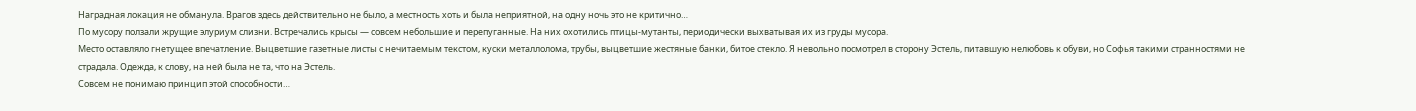Наградная локация не обманула. Врагов здесь действительно не было, а местность хоть и была неприятной, на одну ночь это не критично…
По мусору ползали жрущие элуриум слизни. Встречались крысы — совсем небольшие и перепуганные. На них охотились птицы-мутанты, периодически выхватывая их из груды мусора.
Место оставляло гнетущее впечатление. Выцветшие газетные листы с нечитаемым текстом, куски металлолома, трубы, выцветшие жестяные банки, битое стекло. Я невольно посмотрел в сторону Эстель, питавшую нелюбовь к обуви, но Софья такими странностями не страдала. Одежда, к слову, на ней была не та, что на Эстель.
Совсем не понимаю принцип этой способности…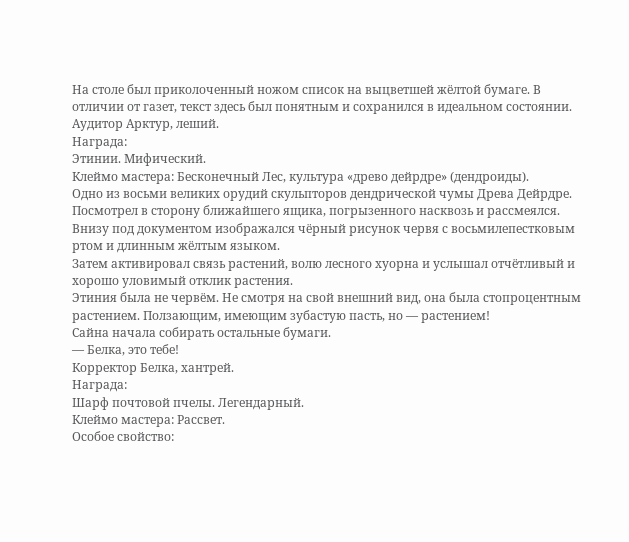На столе был приколоченный ножом список на выцветшей жёлтой бумаге. В отличии от газет, текст здесь был понятным и сохранился в идеальном состоянии.
Аудитор Арктур, леший.
Награда:
Этинии. Мифический.
Клеймо мастера: Бесконечный Лес, культура «древо дейрдре» (дендроиды).
Одно из восьми великих орудий скульпторов дендрической чумы Древа Дейрдре.
Посмотрел в сторону ближайшего ящика, погрызенного насквозь и рассмеялся.
Внизу под документом изображался чёрный рисунок червя с восьмилепестковым ртом и длинным жёлтым языком.
Затем активировал связь растений, волю лесного хуорна и услышал отчётливый и хорошо уловимый отклик растения.
Этиния была не червём. Не смотря на свой внешний вид, она была стопроцентным растением. Ползающим, имеющим зубастую пасть, но — растением!
Сайна начала собирать остальные бумаги.
— Белка, это тебе!
Корректор Белка, хантрей.
Награда:
Шарф почтовой пчелы. Легендарный.
Клеймо мастера: Рассвет.
Особое свойство: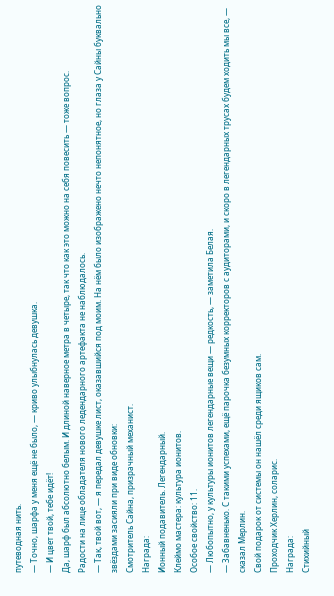путеводная нить.
— Точно, шарфа у меня ещё не было, — криво улыбнулась девушка.
— И цвет твой, тебе идёт!
Да, шарф был абсолютно белым. И длиной наверное метра в четыре, так что как это можно на себя повесить — тоже вопрос.
Радости на лице обладателя нового ледендарного артефакта не наблюдалось.
— Так, твой вот, — я передал девушке лист, оказавшийся под моим. На нём было изображено нечто непонятное, но глаза у Сайны буквально звёздами засияли при виде обновки:
Смотритель Сайна, призрачный механист.
Награда:
Ионный подавитель. Легендарный.
Клеймо мастера: культура ионитов.
Особое свойство: 11.
— Любопытно, у культуры ионитов легендарные вещи — редкость, — заметила Белая.
— Забавненько. С такими успехами, ещё парочка безумных корректоров с аудиторами, и скоро в легендарных трусах будем ходить мы все, — сказал Мерлин.
Свой подарок от системы он нашёл среди ящиков сам.
Проходчик Херлин, соларис.
Награда:
Стихийный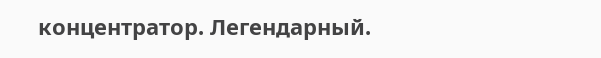концентратор. Легендарный.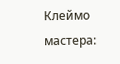Клеймо мастера: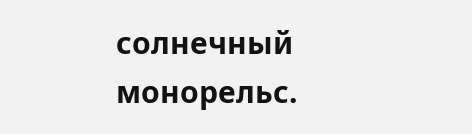солнечный монорельс.